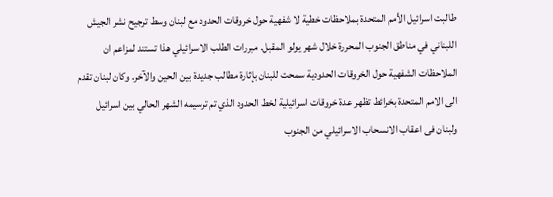طالبت اسرائيل الأمم المتحدة بملاحظات خطية لا شفهية حول خروقات الحدود مع لبنان وسط ترجيح نشر الجيش اللبناني في مناطق الجنوب المحررة خلال شهر يولو المقبل. مبررات الطلب الاسرائيلي هذا تستند لمزاعم ان الملاحظات الشفهية حول الخروقات الحدودية سمحت للبنان بإثارة مطالب جديدة بين الحين والآخر. وكان لبنان تقدم الى الامم المتحدة بخرائط تظهر عدة خروقات اسرائيلية لخط الحدود الذي تم ترسيمه الشهر الحالي بين اسرائيل ولبنان فى اعقاب الانسحاب الاسرائيلي من الجنوب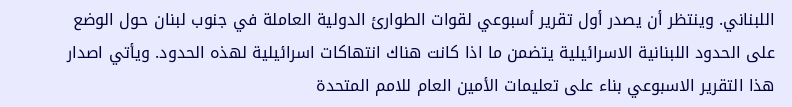اللبناني. وينتظر أن يصدر أول تقرير أسبوعي لقوات الطوارئ الدولية العاملة في جنوب لبنان حول الوضع على الحدود اللبنانية الاسرائيلية يتضمن ما اذا كانت هناك انتهاكات اسرائيلية لهذه الحدود. ويأتي اصدار هذا التقرير الاسبوعي بناء على تعليمات الأمين العام للامم المتحدة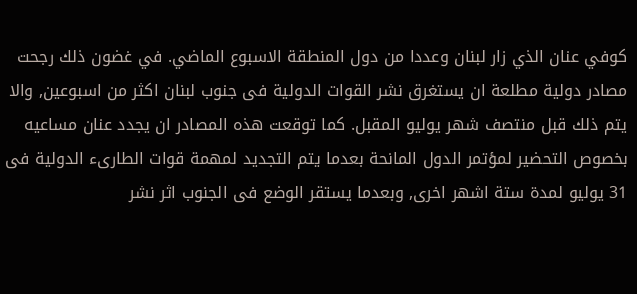كوفي عنان الذي زار لبنان وعددا من دول المنطقة الاسبوع الماضي. في غضون ذلك رجحت مصادر دولية مطلعة ان يستغرق نشر القوات الدولية فى جنوب لبنان اكثر من اسبوعين, والا يتم ذلك قبل منتصف شهر يوليو المقبل. كما توقعت هذه المصادر ان يجدد عنان مساعيه بخصوص التحضير لمؤتمر الدول المانحة بعدما يتم التجديد لمهمة قوات الطارىء الدولية فى 31 يوليو لمدة ستة اشهر اخرى, وبعدما يستقر الوضع فى الجنوب اثر نشر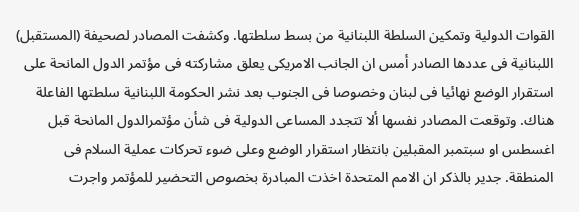القوات الدولية وتمكين السلطة اللبنانية من بسط سلطتها. وكشفت المصادر لصحيفة (المستقبل) اللبنانية فى عددها الصادر أمس ان الجانب الامريكى يعلق مشاركته فى مؤتمر الدول المانحة على استقرار الوضع نهائيا فى لبنان وخصوصا فى الجنوب بعد نشر الحكومة اللبنانية سلطتها الفاعلة هناك. وتوقعت المصادر نفسها ألا تتجدد المساعى الدولية فى شأن مؤتمرالدول المانحة قبل اغسطس او سبتمبر المقبلين بانتظار استقرار الوضع وعلى ضوء تحركات عملية السلام فى المنطقة. جدير بالذكر ان الامم المتحدة اخذت المبادرة بخصوص التحضير للمؤتمر واجرت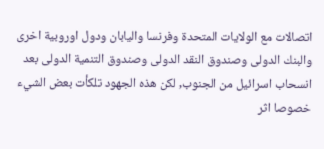اتصالات مع الولايات المتحدة وفرنسا واليابان ودول اوروبية اخرى والبنك الدولى وصندوق النقد الدولى وصندوق التنمية الدولى بعد انسحاب اسرائيل من الجنوب, لكن هذه الجهود تلكأت بعض الشيء خصوصا اثر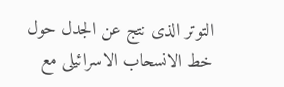التوتر الذى نتج عن الجدل حول خط الانسحاب الاسرائيلى مع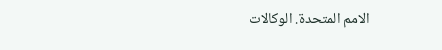الامم المتحدة. الوكالات